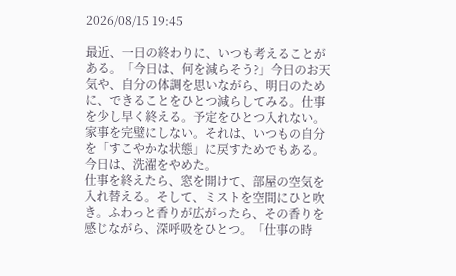2026/08/15 19:45

最近、一日の終わりに、いつも考えることがある。「今日は、何を減らそう?」今日のお天気や、自分の体調を思いながら、明日のために、できることをひとつ減らしてみる。仕事を少し早く終える。予定をひとつ入れない。家事を完璧にしない。それは、いつもの自分を「すこやかな状態」に戻すためでもある。今日は、洗濯をやめた。
仕事を終えたら、窓を開けて、部屋の空気を入れ替える。そして、ミストを空間にひと吹き。ふわっと香りが広がったら、その香りを感じながら、深呼吸をひとつ。「仕事の時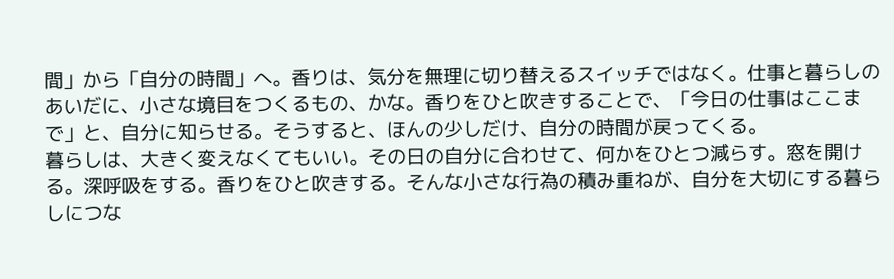間」から「自分の時間」へ。香りは、気分を無理に切り替えるスイッチではなく。仕事と暮らしのあいだに、小さな境目をつくるもの、かな。香りをひと吹きすることで、「今日の仕事はここまで」と、自分に知らせる。そうすると、ほんの少しだけ、自分の時間が戻ってくる。
暮らしは、大きく変えなくてもいい。その日の自分に合わせて、何かをひとつ減らす。窓を開ける。深呼吸をする。香りをひと吹きする。そんな小さな行為の積み重ねが、自分を大切にする暮らしにつな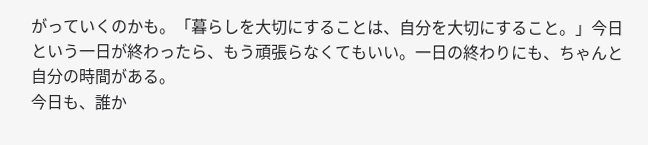がっていくのかも。「暮らしを大切にすることは、自分を大切にすること。」今日という一日が終わったら、もう頑張らなくてもいい。一日の終わりにも、ちゃんと自分の時間がある。
今日も、誰か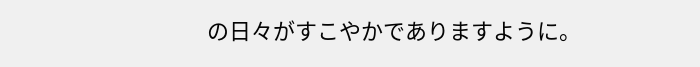の日々がすこやかでありますように。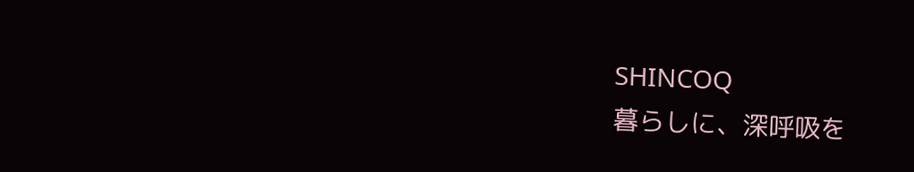SHINCOQ
暮らしに、深呼吸を